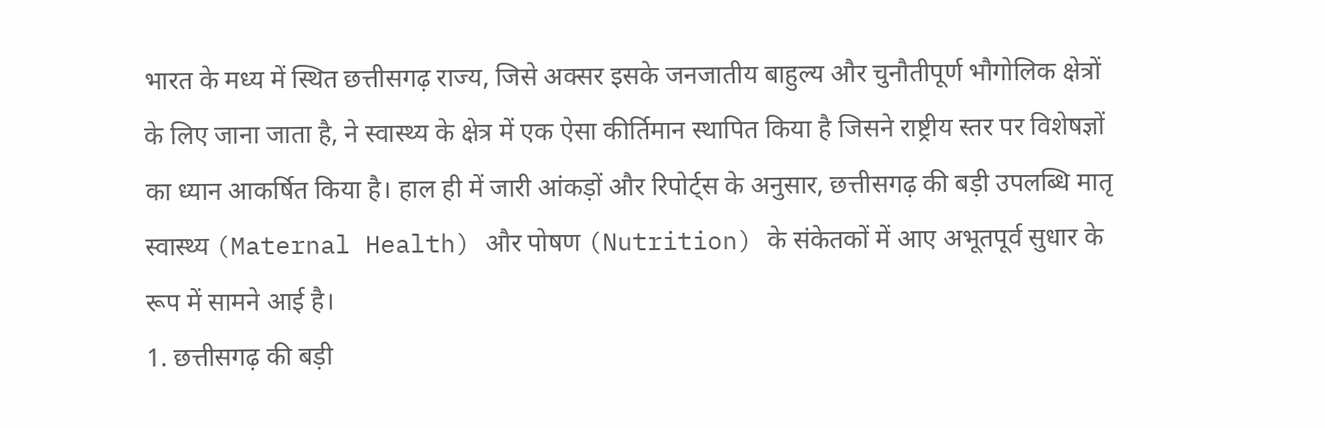भारत के मध्य में स्थित छत्तीसगढ़ राज्य, जिसे अक्सर इसके जनजातीय बाहुल्य और चुनौतीपूर्ण भौगोलिक क्षेत्रों के लिए जाना जाता है, ने स्वास्थ्य के क्षेत्र में एक ऐसा कीर्तिमान स्थापित किया है जिसने राष्ट्रीय स्तर पर विशेषज्ञों का ध्यान आकर्षित किया है। हाल ही में जारी आंकड़ों और रिपोर्ट्स के अनुसार, छत्तीसगढ़ की बड़ी उपलब्धि मातृ स्वास्थ्य (Maternal Health) और पोषण (Nutrition) के संकेतकों में आए अभूतपूर्व सुधार के रूप में सामने आई है।
1. छत्तीसगढ़ की बड़ी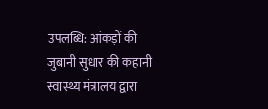उपलब्धि: आंकड़ों की जुबानी सुधार की कहानी
स्वास्थ्य मंत्रालय द्वारा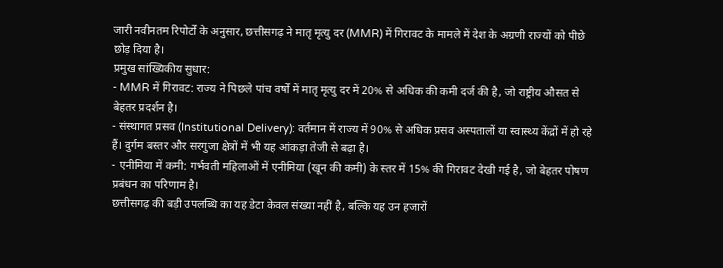जारी नवीनतम रिपोर्टों के अनुसार, छत्तीसगढ़ ने मातृ मृत्यु दर (MMR) में गिरावट के मामले में देश के अग्रणी राज्यों को पीछे छोड़ दिया है।
प्रमुख सांख्यिकीय सुधार:
- MMR में गिरावट: राज्य ने पिछले पांच वर्षों में मातृ मृत्यु दर में 20% से अधिक की कमी दर्ज की है, जो राष्ट्रीय औसत से बेहतर प्रदर्शन है।
- संस्थागत प्रसव (Institutional Delivery): वर्तमान में राज्य में 90% से अधिक प्रसव अस्पतालों या स्वास्थ्य केंद्रों में हो रहे हैं। दुर्गम बस्तर और सरगुजा क्षेत्रों में भी यह आंकड़ा तेजी से बढ़ा है।
- एनीमिया में कमी: गर्भवती महिलाओं में एनीमिया (खून की कमी) के स्तर में 15% की गिरावट देखी गई है, जो बेहतर पोषण प्रबंधन का परिणाम है।
छत्तीसगढ़ की बड़ी उपलब्धि का यह डेटा केवल संख्या नहीं है, बल्कि यह उन हजारों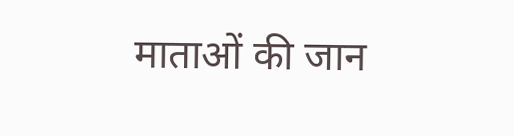माताओं की जान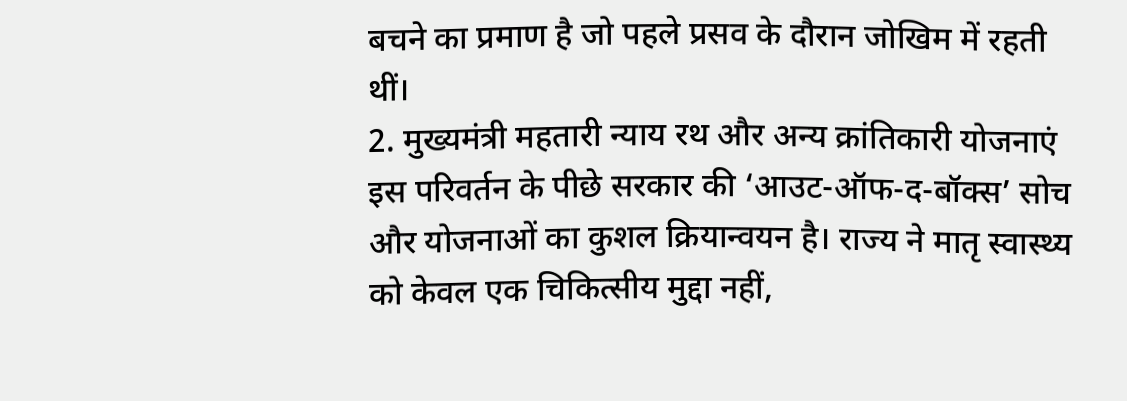बचने का प्रमाण है जो पहले प्रसव के दौरान जोखिम में रहती थीं।
2. मुख्यमंत्री महतारी न्याय रथ और अन्य क्रांतिकारी योजनाएं
इस परिवर्तन के पीछे सरकार की ‘आउट-ऑफ-द-बॉक्स’ सोच और योजनाओं का कुशल क्रियान्वयन है। राज्य ने मातृ स्वास्थ्य को केवल एक चिकित्सीय मुद्दा नहीं,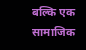बल्कि एक सामाजिक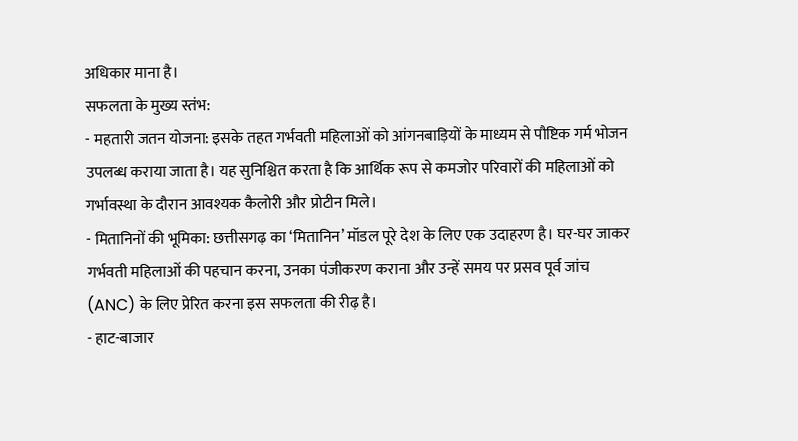अधिकार माना है।
सफलता के मुख्य स्तंभ:
- महतारी जतन योजना: इसके तहत गर्भवती महिलाओं को आंगनबाड़ियों के माध्यम से पौष्टिक गर्म भोजन उपलब्ध कराया जाता है। यह सुनिश्चित करता है कि आर्थिक रूप से कमजोर परिवारों की महिलाओं को गर्भावस्था के दौरान आवश्यक कैलोरी और प्रोटीन मिले।
- मितानिनों की भूमिका: छत्तीसगढ़ का ‘मितानिन’ मॉडल पूरे देश के लिए एक उदाहरण है। घर-घर जाकर गर्भवती महिलाओं की पहचान करना, उनका पंजीकरण कराना और उन्हें समय पर प्रसव पूर्व जांच (ANC) के लिए प्रेरित करना इस सफलता की रीढ़ है।
- हाट-बाजार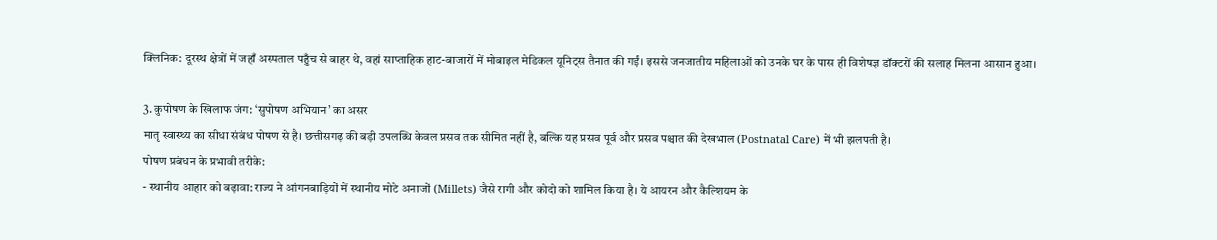क्लिनिक: दूरस्थ क्षेत्रों में जहाँ अस्पताल पहुँच से बाहर थे, वहां साप्ताहिक हाट-बाजारों में मोबाइल मेडिकल यूनिट्स तैनात की गईं। इससे जनजातीय महिलाओं को उनके घर के पास ही विशेषज्ञ डॉक्टरों की सलाह मिलना आसान हुआ।

3. कुपोषण के खिलाफ जंग: ‘सुपोषण अभियान’ का असर
मातृ स्वास्थ्य का सीधा संबंध पोषण से है। छत्तीसगढ़ की बड़ी उपलब्धि केवल प्रसव तक सीमित नहीं है, बल्कि यह प्रसव पूर्व और प्रसव पश्चात की देखभाल (Postnatal Care) में भी झलपती है।
पोषण प्रबंधन के प्रभावी तरीके:
- स्थानीय आहार को बढ़ावा: राज्य ने आंगनबाड़ियों में स्थानीय मोटे अनाजों (Millets) जैसे रागी और कोदो को शामिल किया है। ये आयरन और कैल्शियम के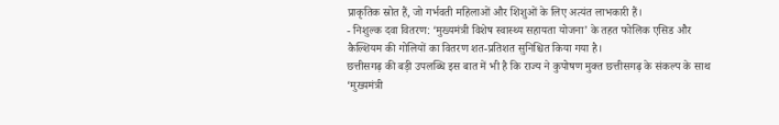प्राकृतिक स्रोत हैं, जो गर्भवती महिलाओं और शिशुओं के लिए अत्यंत लाभकारी हैं।
- निशुल्क दवा वितरण: ‘मुख्यमंत्री विशेष स्वास्थ्य सहायता योजना’ के तहत फोलिक एसिड और कैल्शियम की गोलियों का वितरण शत-प्रतिशत सुनिश्चित किया गया है।
छत्तीसगढ़ की बड़ी उपलब्धि इस बात में भी है कि राज्य ने कुपोषण मुक्त छत्तीसगढ़ के संकल्प के साथ ‘मुख्यमंत्री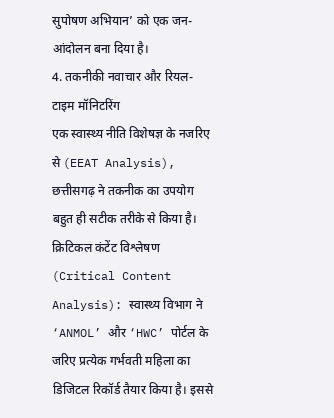सुपोषण अभियान’ को एक जन-आंदोलन बना दिया है।
4. तकनीकी नवाचार और रियल-टाइम मॉनिटरिंग
एक स्वास्थ्य नीति विशेषज्ञ के नजरिए से (EEAT Analysis), छत्तीसगढ़ ने तकनीक का उपयोग बहुत ही सटीक तरीके से किया है।
क्रिटिकल कंटेंट विश्लेषण (Critical Content Analysis): स्वास्थ्य विभाग ने ‘ANMOL’ और ‘HWC’ पोर्टल के जरिए प्रत्येक गर्भवती महिला का डिजिटल रिकॉर्ड तैयार किया है। इससे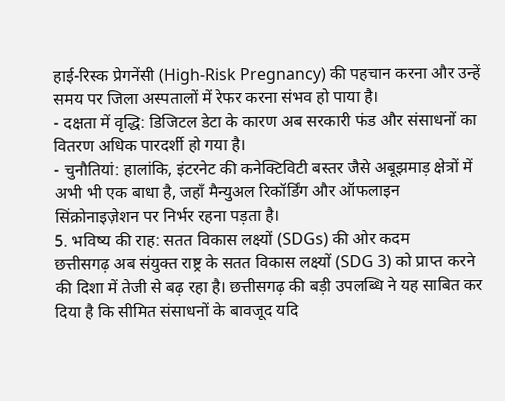हाई-रिस्क प्रेगनेंसी (High-Risk Pregnancy) की पहचान करना और उन्हें समय पर जिला अस्पतालों में रेफर करना संभव हो पाया है।
- दक्षता में वृद्धि: डिजिटल डेटा के कारण अब सरकारी फंड और संसाधनों का वितरण अधिक पारदर्शी हो गया है।
- चुनौतियां: हालांकि, इंटरनेट की कनेक्टिविटी बस्तर जैसे अबूझमाड़ क्षेत्रों में अभी भी एक बाधा है, जहाँ मैन्युअल रिकॉर्डिंग और ऑफलाइन सिंक्रोनाइज़ेशन पर निर्भर रहना पड़ता है।
5. भविष्य की राह: सतत विकास लक्ष्यों (SDGs) की ओर कदम
छत्तीसगढ़ अब संयुक्त राष्ट्र के सतत विकास लक्ष्यों (SDG 3) को प्राप्त करने की दिशा में तेजी से बढ़ रहा है। छत्तीसगढ़ की बड़ी उपलब्धि ने यह साबित कर दिया है कि सीमित संसाधनों के बावजूद यदि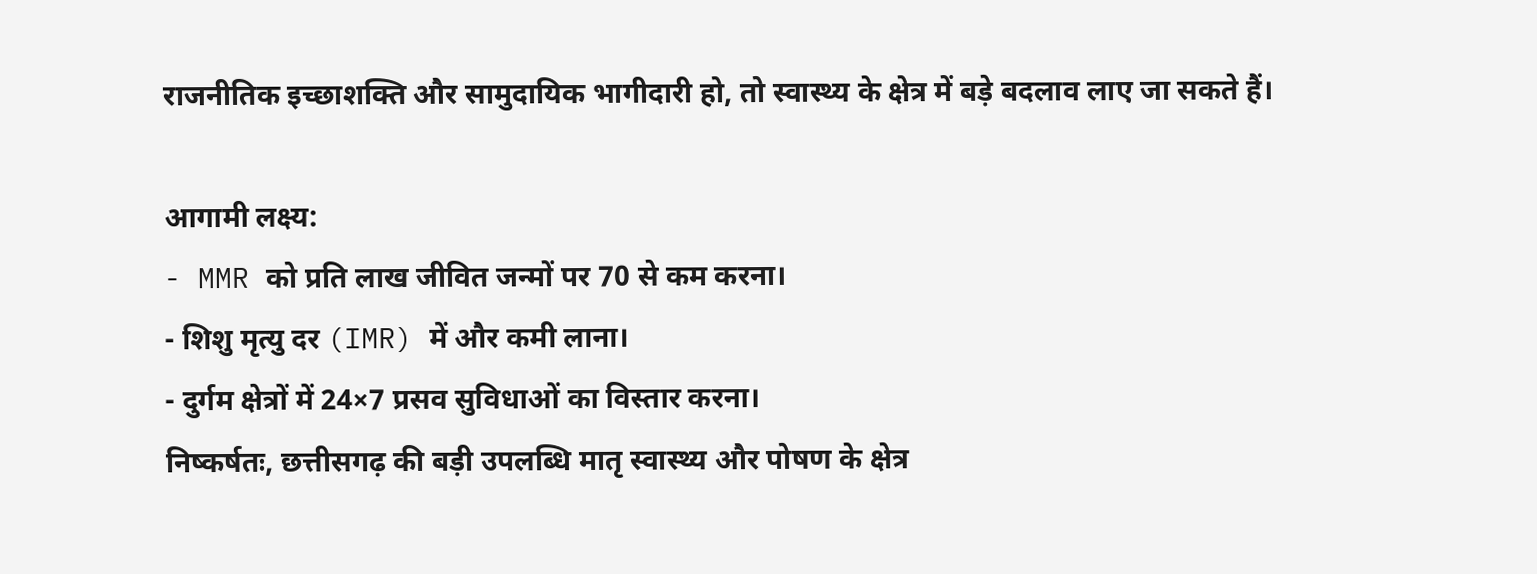राजनीतिक इच्छाशक्ति और सामुदायिक भागीदारी हो, तो स्वास्थ्य के क्षेत्र में बड़े बदलाव लाए जा सकते हैं।

आगामी लक्ष्य:
- MMR को प्रति लाख जीवित जन्मों पर 70 से कम करना।
- शिशु मृत्यु दर (IMR) में और कमी लाना।
- दुर्गम क्षेत्रों में 24×7 प्रसव सुविधाओं का विस्तार करना।
निष्कर्षतः, छत्तीसगढ़ की बड़ी उपलब्धि मातृ स्वास्थ्य और पोषण के क्षेत्र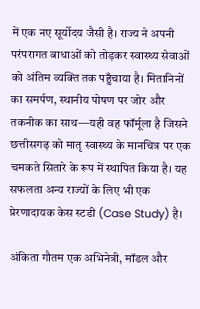में एक नए सूर्योदय जैसी है। राज्य ने अपनी परंपरागत बाधाओं को तोड़कर स्वास्थ्य सेवाओं को अंतिम व्यक्ति तक पहुँचाया है। मितानिनों का समर्पण, स्थानीय पोषण पर जोर और तकनीक का साथ—यही वह फॉर्मूला है जिसने छत्तीसगढ़ को मातृ स्वास्थ्य के मानचित्र पर एक चमकते सितारे के रूप में स्थापित किया है। यह सफलता अन्य राज्यों के लिए भी एक प्रेरणादायक केस स्टडी (Case Study) है।

अंकिता गौतम एक अभिनेत्री, मॉडल और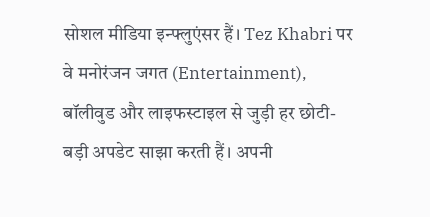सोशल मीडिया इन्फ्लुएंसर हैं। Tez Khabri पर वे मनोरंजन जगत (Entertainment), बॉलीवुड और लाइफस्टाइल से जुड़ी हर छोटी-बड़ी अपडेट साझा करती हैं। अपनी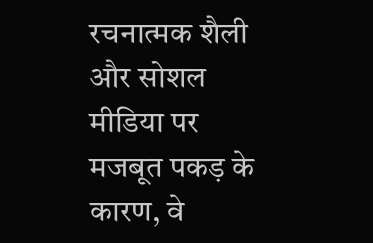रचनात्मक शैली और सोशल मीडिया पर मजबूत पकड़ के कारण, वे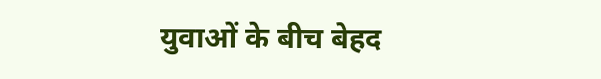युवाओं के बीच बेहद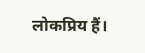लोकप्रिय हैं।